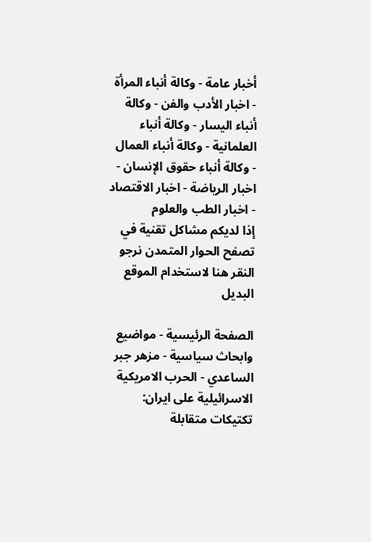أخبار عامة - وكالة أنباء المرأة - اخبار الأدب والفن - وكالة أنباء اليسار - وكالة أنباء العلمانية - وكالة أنباء العمال - وكالة أنباء حقوق الإنسان - اخبار الرياضة - اخبار الاقتصاد - اخبار الطب والعلوم
إذا لديكم مشاكل تقنية في تصفح الحوار المتمدن نرجو النقر هنا لاستخدام الموقع البديل

الصفحة الرئيسية - مواضيع وابحاث سياسية - مزهر جبر الساعدي - الحرب الامريكية الاسرائيلية على ايران: تكتيكات متقابلة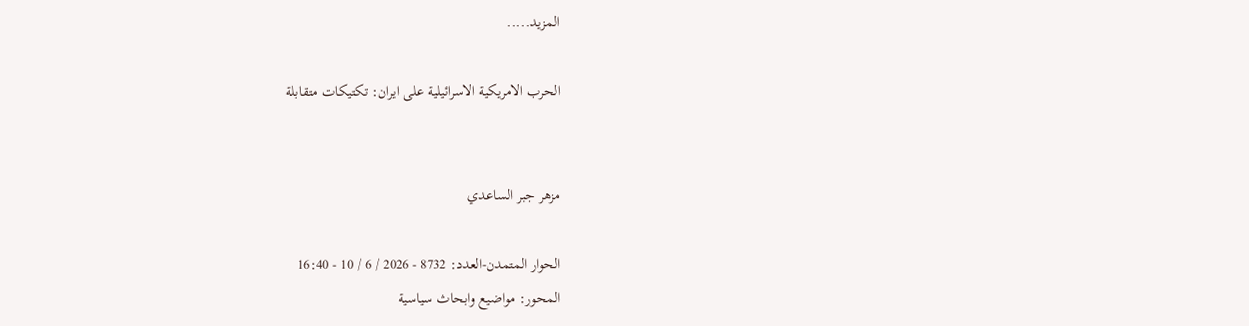المزيد.....

الحرب الامريكية الاسرائيلية على ايران: تكتيكات متقابلة


مزهر جبر الساعدي

الحوار المتمدن-العدد: 8732 - 2026 / 6 / 10 - 16:40
المحور: مواضيع وابحاث سياسية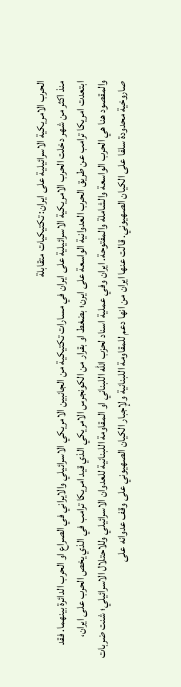الحرب الامريكية الاسرائيلية على ايران: تكتيكيات متقابلة
منذ اكثر من شهر دخلت الحرب الامريكية الاسرائيلية على ايران في مسارات تكتيكية من الجانبين الامريكي الاسرائيلي والايراني في الصراع او الحرب الدائرة بينهما. فقد ابتعدت امريكا ترامب عن طريق الحرب العدوانية الواسعة على ايرن؛ بضغط او بقرار من الكونجرس الامريكي الذي قيد امريكا ترامب في الذي يخص الحرب على ايران، والمقصود هنا هي الحرب الواسعة والشاملة والمفتوحة. ايران وفي عملية اسناد لحزب الله اللبناني او المقاومة اللبنانية للعدوان الاسرائيلي وللاحتلال الاسرائيلي؛ شنت ضربات صاروخية محدودة سلفا على الكيان الصهيوني. قالت عنها ايران من انها دعم للمقاومة اللبنانية ولإجبار الكيان الصهيوني على وقف عدوانه على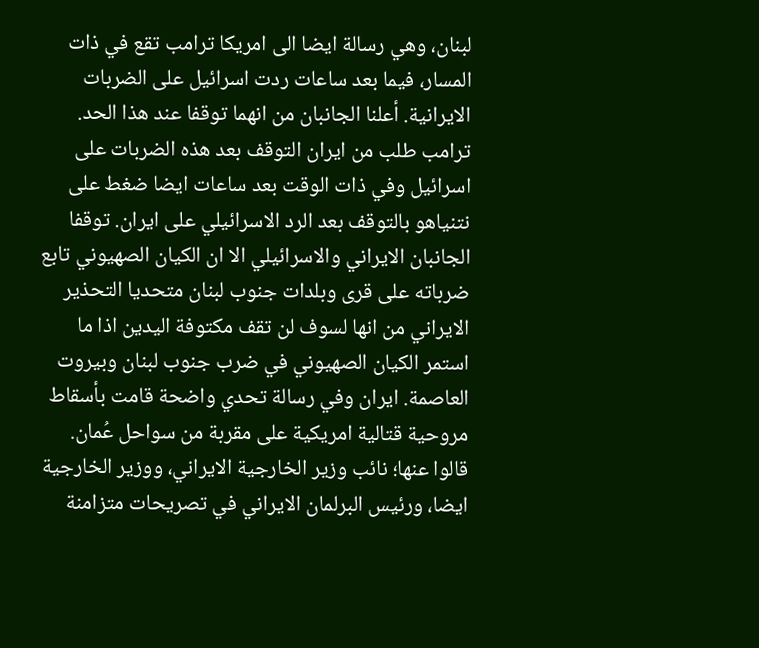لبنان، وهي رسالة ايضا الى امريكا ترامب تقع في ذات المسار، فيما بعد ساعات ردت اسرائيل على الضربات الايرانية. أعلنا الجانبان من انهما توقفا عند هذا الحد. ترامب طلب من ايران التوقف بعد هذه الضربات على اسرائيل وفي ذات الوقت بعد ساعات ايضا ضغط على نتنياهو بالتوقف بعد الرد الاسرائيلي على ايران. توقفا الجانبان الايراني والاسرائيلي الا ان الكيان الصهيوني تابع ضرباته على قرى وبلدات جنوب لبنان متحديا التحذير الايراني من انها لسوف لن تقف مكتوفة اليدين اذا ما استمر الكيان الصهيوني في ضرب جنوب لبنان وبيروت العاصمة. ايران وفي رسالة تحدي واضحة قامت بأسقاط مروحية قتالية امريكية على مقربة من سواحل عُمان. قالوا عنها؛ نائب وزير الخارجية الايراني، ووزير الخارجية ايضا، ورئيس البرلمان الايراني في تصريحات متزامنة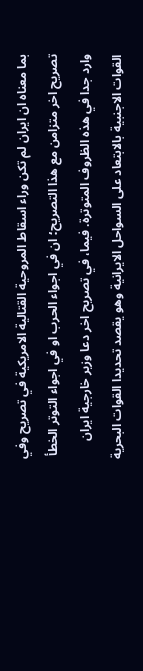بما معناه ان ايران لم تكن وراء اسقاط المروحية القتالية الامريكية في تصريح وفي تصريح اخر متزامن مع هذا التصريح؛ ان في اجواء الحرب او في اجواء التوتر الخطأ وارد جدا في هذه الظروف المتوترة. فيما، في تصريح اخر دعا وزير خارجية ايران القوات الاجنبية بالابتعاد على السواحل الايرانية وهو يقصد تحديدا القوات البحرية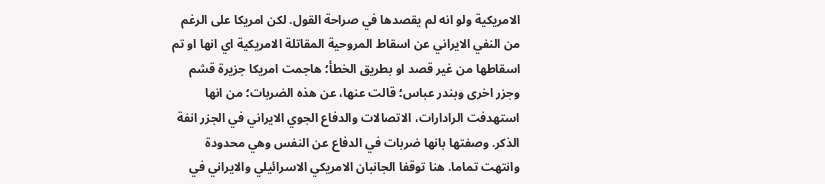الامريكية ولو انه لم يقصدها في صراحة القول. لكن امريكا على الرغم من النفي الايراني عن اسقاط المروحية المقاتلة الامريكية اي انها او تم اسقاطها من غير قصد او بطريق الخطأ؛ هاجمت امريكا جزيرة قشم وجزر اخرى وبندر عباس؛ قالت عنها، عن هذه الضربات؛ من انها استهدفت الرادارات، الاتصالات والدفاع الجوي الايراني في الجزر انفة الذكر. وصفتها بانها ضربات في الدفاع عن النفس وهي محدودة وانتهت تماما. هنا توقفا الجانبان الامريكي الاسرائيلي والايراني في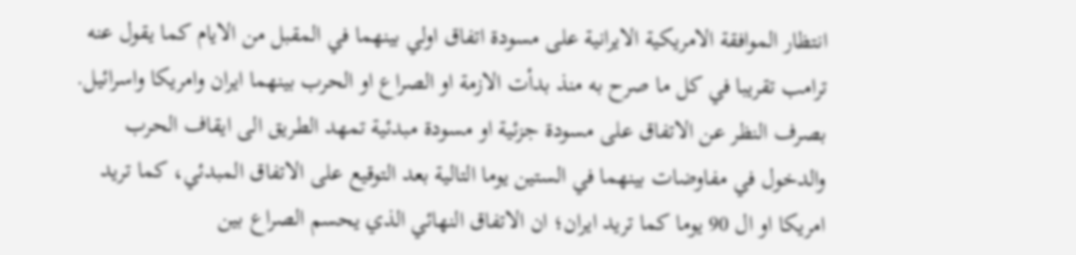انتظار الموافقة الامريكية الايرانية على مسودة اتفاق اولي بينهما في المقبل من الايام كما يقول عنه ترامب تقريبا في كل ما صرح به منذ بدأت الازمة او الصراع او الحرب بينهما ايران وامريكا واسرائيل. بصرف النظر عن الاتفاق على مسودة جزئية او مسودة مبدئية تمهد الطريق الى ايقاف الحرب والدخول في مفاوضات بينهما في الستين يوما التالية بعد التوقيع على الاتفاق المبدئي، كما تريد امريكا او ال 90 يوما كما تريد ايران؛ ان الاتفاق النهائي الذي يحسم الصراع بين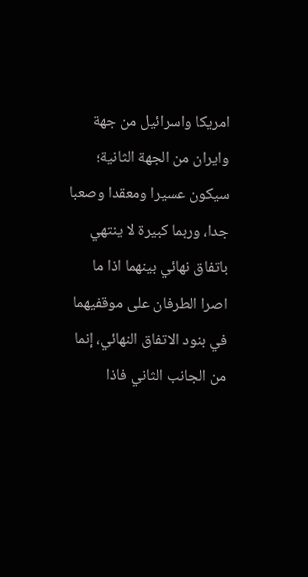امريكا واسرائيل من جهة وايران من الجهة الثانية؛ سيكون عسيرا ومعقدا وصعبا جدا، وربما كبيرة لا ينتهي باتفاق نهائي بينهما اذا ما اصرا الطرفان على موقفيهما في بنود الاتفاق النهائي، إنما من الجانب الثاني فاذا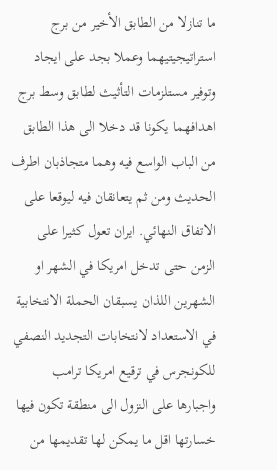ما تنازلا من الطابق الأخير من برج استراتيجيتيهما وعملا بجد على ايجاد وتوفير مستلزمات التأثيث لطابق وسط برج اهدافهما يكونا قد دخلا الى هذا الطابق من الباب الواسع فيه وهما متجاذبان اطرف الحديث ومن ثم يتعانقان فيه ليوقعا على الاتفاق النهائي. ايران تعول كثيرا على الزمن حتى تدخل امريكا في الشهر او الشهرين اللذان يسبقان الحملة الانتخابية في الاستعداد لانتخابات التجديد النصفي للكونجرس في ترقيع امريكا ترامب واجبارها على النزول الى منطقة تكون فيها خسارتها اقل ما يمكن لها تقديمها من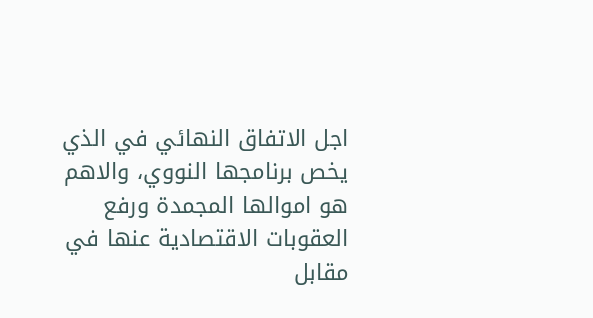اجل الاتفاق النهائي في الذي يخص برنامجها النووي، والاهم هو اموالها المجمدة ورفع العقوبات الاقتصادية عنها في مقابل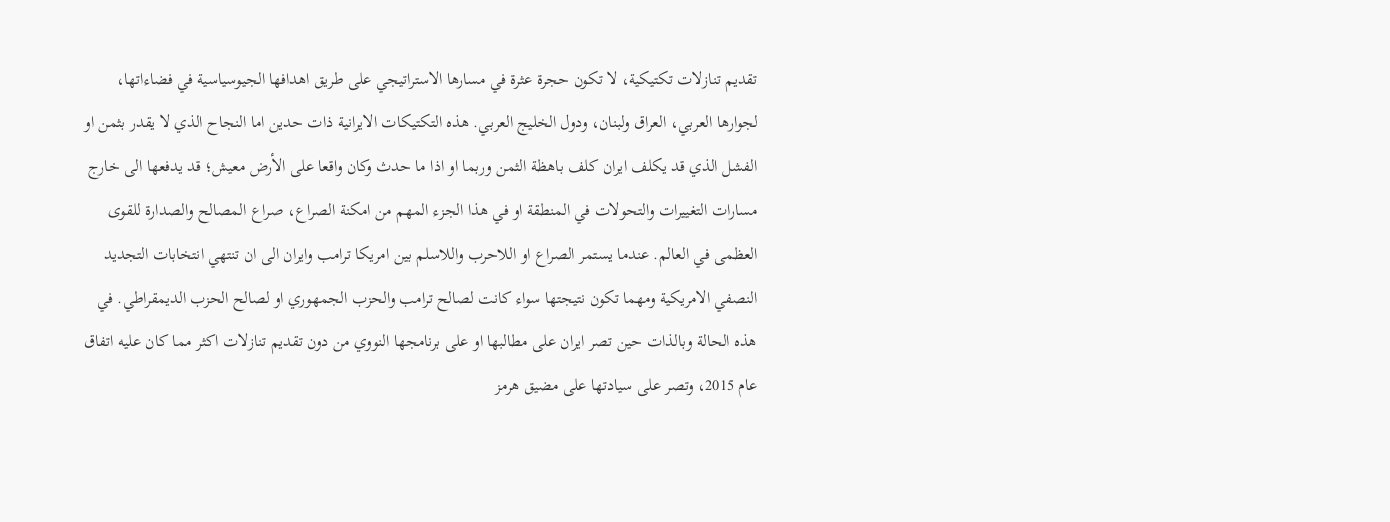تقديم تنازلات تكتيكية، لا تكون حجرة عثرة في مسارها الاستراتيجي على طريق اهدافها الجيوسياسية في فضاءاتها، لجوارها العربي، العراق ولبنان، ودول الخليج العربي. هذه التكتيكات الايرانية ذات حدين اما النجاح الذي لا يقدر بثمن او الفشل الذي قد يكلف ايران كلف باهظة الثمن وربما او اذا ما حدث وكان واقعا على الأرض معيش؛ قد يدفعها الى خارج مسارات التغييرات والتحولات في المنطقة او في هذا الجزء المهم من امكنة الصراع، صراع المصالح والصدارة للقوى العظمى في العالم. عندما يستمر الصراع او اللاحرب واللاسلم بين امريكا ترامب وايران الى ان تنتهي انتخابات التجديد النصفي الامريكية ومهما تكون نتيجتها سواء كانت لصالح ترامب والحزب الجمهوري او لصالح الحزب الديمقراطي. في هذه الحالة وبالذات حين تصر ايران على مطالبها او على برنامجها النووي من دون تقديم تنازلات اكثر مما كان عليه اتفاق عام 2015، وتصر على سيادتها على مضيق هرمز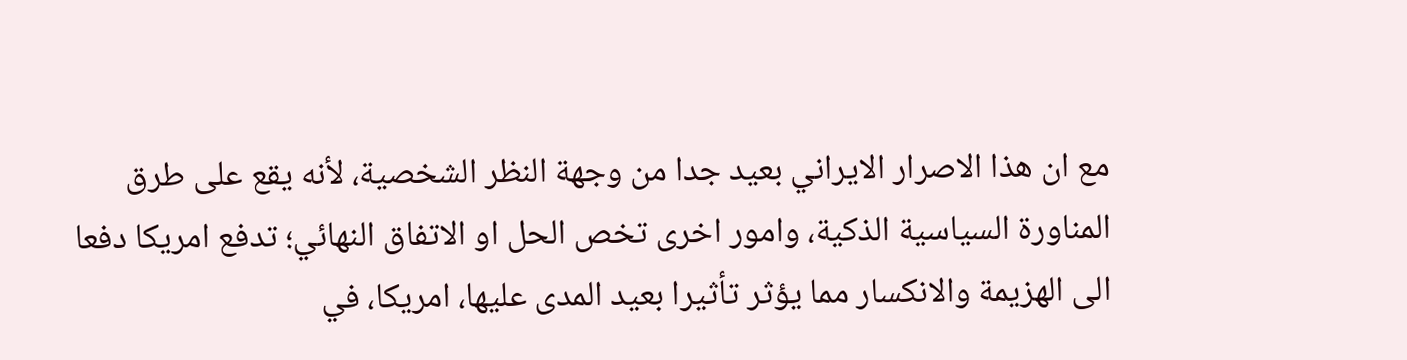مع ان هذا الاصرار الايراني بعيد جدا من وجهة النظر الشخصية، لأنه يقع على طرق المناورة السياسية الذكية، وامور اخرى تخص الحل او الاتفاق النهائي؛ تدفع امريكا دفعا الى الهزيمة والانكسار مما يؤثر تأثيرا بعيد المدى عليها، امريكا، في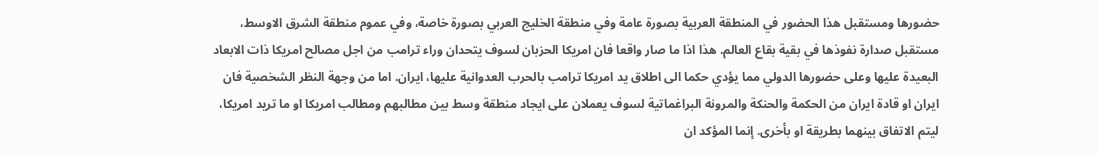حضورها ومستقبل هذا الحضور في المنطقة العربية بصورة عامة وفي منطقة الخليج العربي بصورة خاصة، وفي عموم منطقة الشرق الاوسط، مستقبل صدارة نفوذها في بقية بقاع العالم. هذا اذا ما صار واقعا فان امريكا الحزبان لسوف يتحدان وراء ترامب من اجل مصالح امريكا ذات الابعاد البعيدة عليها وعلى حضورها الدولي مما يؤدي حكما الى اطلاق يد امريكا ترامب بالحرب العدوانية عليها، ايران. اما من وجهة النظر الشخصية فان ايران او قادة ايران من الحكمة والحنكة والمرونة البراغماتية لسوف يعملان على ايجاد منطقة وسط بين مطالبهم ومطالب امريكا او ما تريد امريكا، ليتم الاتفاق بينهما بطريقة او بأخرى. إنما المؤكد ان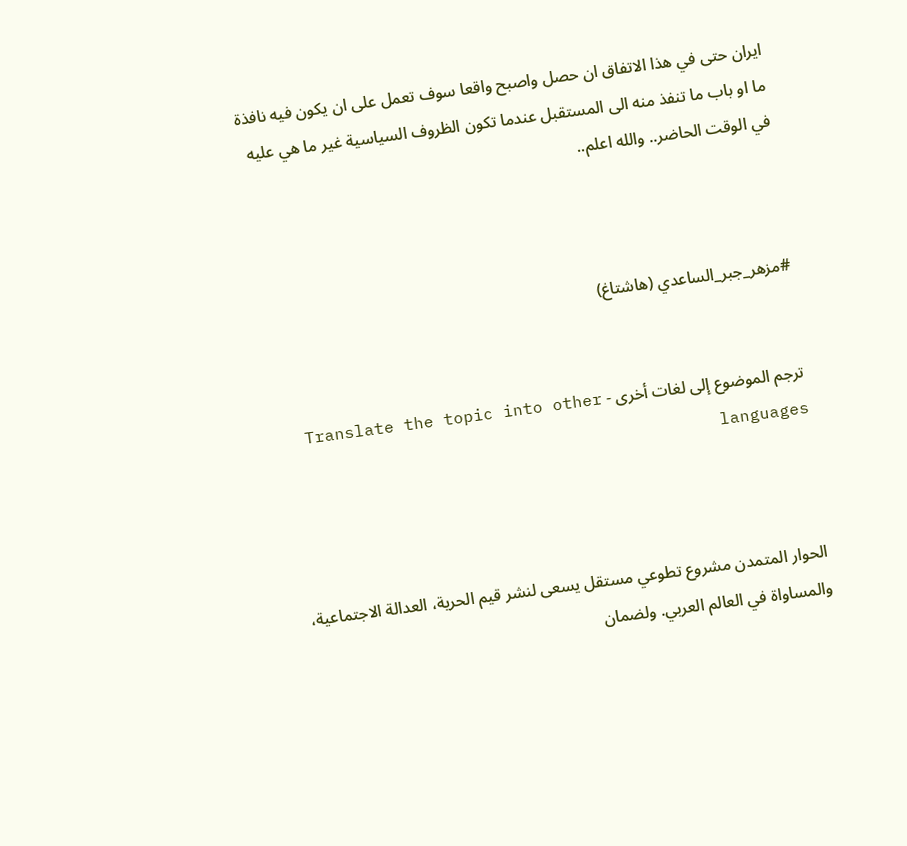ايران حتى في هذا الاتفاق ان حصل واصبح واقعا سوف تعمل على ان يكون فيه نافذة ما او باب ما تنفذ منه الى المستقبل عندما تكون الظروف السياسية غير ما هي عليه في الوقت الحاضر.. والله اعلم..



#مزهر_جبر_الساعدي (هاشتاغ)


ترجم الموضوع إلى لغات أخرى - Translate the topic into other languages



الحوار المتمدن مشروع تطوعي مستقل يسعى لنشر قيم الحرية، العدالة الاجتماعية، والمساواة في العالم العربي. ولضمان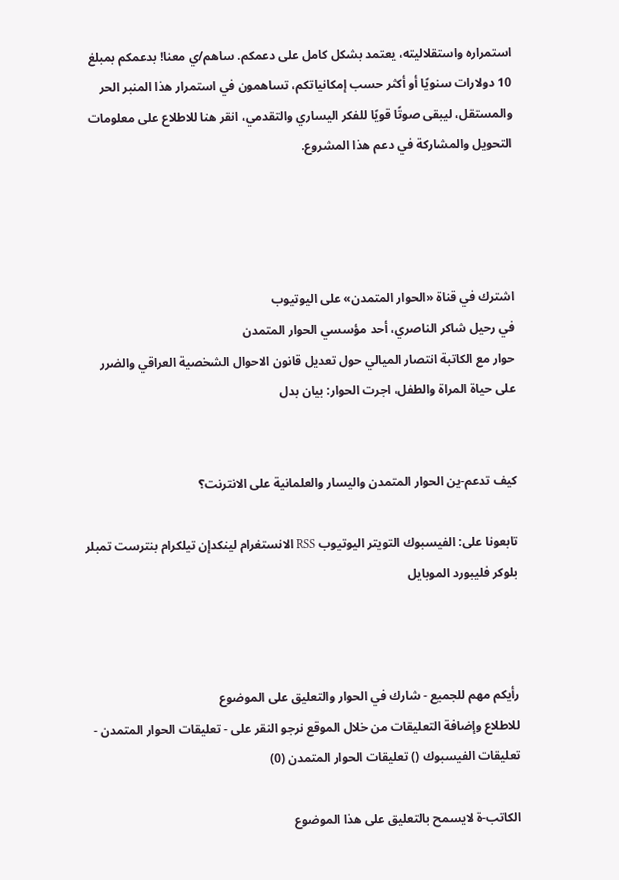استمراره واستقلاليته، يعتمد بشكل كامل على دعمكم. ساهم/ي معنا! بدعمكم بمبلغ 10 دولارات سنويًا أو أكثر حسب إمكانياتكم، تساهمون في استمرار هذا المنبر الحر والمستقل، ليبقى صوتًا قويًا للفكر اليساري والتقدمي، انقر هنا للاطلاع على معلومات التحويل والمشاركة في دعم هذا المشروع.




اشترك في قناة «الحوار المتمدن» على اليوتيوب
في رحيل شاكر الناصري، أحد مؤسسي الحوار المتمدن
حوار مع الكاتبة انتصار الميالي حول تعديل قانون الاحوال الشخصية العراقي والضرر على حياة المراة والطفل، اجرت الحوار: بيان بدل


كيف تدعم-ين الحوار المتمدن واليسار والعلمانية على الانترنت؟

تابعونا على: الفيسبوك التويتر اليوتيوب RSS الانستغرام لينكدإن تيلكرام بنترست تمبلر بلوكر فليبورد الموبايل



رأيكم مهم للجميع - شارك في الحوار والتعليق على الموضوع
للاطلاع وإضافة التعليقات من خلال الموقع نرجو النقر على - تعليقات الحوار المتمدن -
تعليقات الفيسبوك () تعليقات الحوار المتمدن (0)

الكاتب-ة لايسمح بالتعليق على هذا الموضوع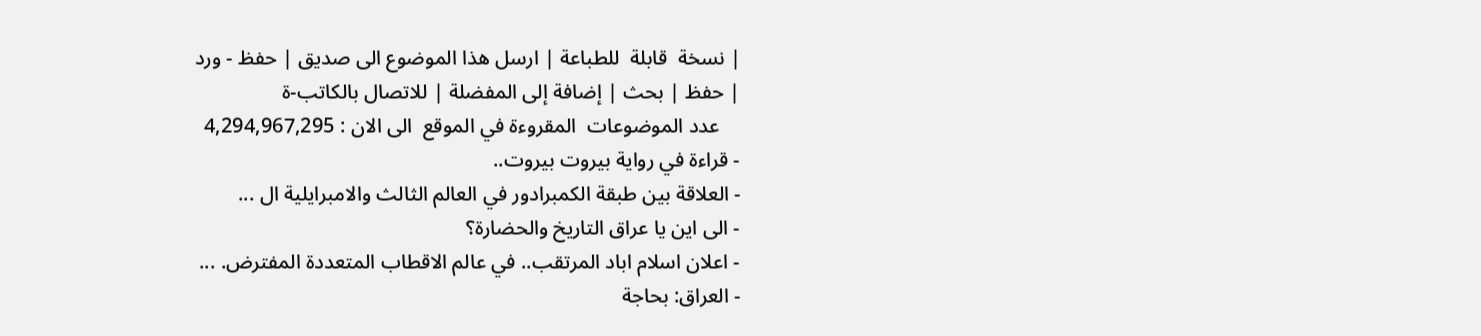| نسخة  قابلة  للطباعة | ارسل هذا الموضوع الى صديق | حفظ - ورد
| حفظ | بحث | إضافة إلى المفضلة | للاتصال بالكاتب-ة
    عدد الموضوعات  المقروءة في الموقع  الى الان : 4,294,967,295
- قراءة في رواية بيروت بيروت..
- العلاقة بين طبقة الكمبرادور في العالم الثالث والامبرايلية ال ...
- الى اين يا عراق التاريخ والحضارة؟
- اعلان اسلام اباد المرتقب.. في عالم الاقطاب المتعددة المفترض. ...
- العراق: بحاجة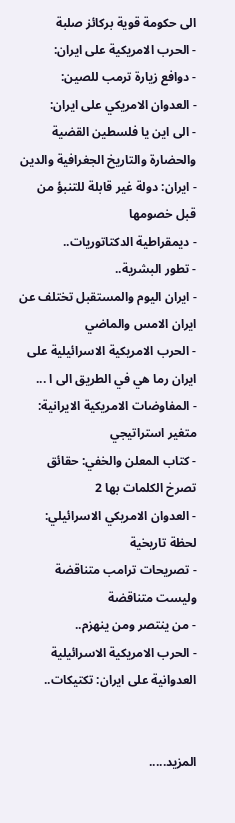الى حكومة قوية بركائز صلبة
- الحرب الامريكية على ايران:
- دوافع زيارة ترمب للصين:
- العدوان الامريكي على ايران:
- الى اين يا فلسطين القضية والحضارة والتاريخ الجغرافية والدين
- ايران: دولة غير قابلة للتنبؤ من قبل خصومها
- ديمقراطية الدكتاتوريات..
- تطور البشرية..
- ايران اليوم والمستقبل تختلف عن ايران الامس والماضي
- الحرب الامريكية الاسرائيلية على ايران رما هي في الطريق الى ا ...
- المفاوضات الامريكية الايرانية: متغير استراتيجي
- كتاب المعلن والخفي: حقائق تصرخ الكلمات بها 2
- العدوان الامريكي الاسرائيلي: لحظة تاريخية
- تصريحات ترامب متناقضة وليست متناقضة
- من ينتصر ومن ينهزم..
- الحرب الامريكية الاسرائيلية العدوانية على ايران: تكتيكات..


المزيد.....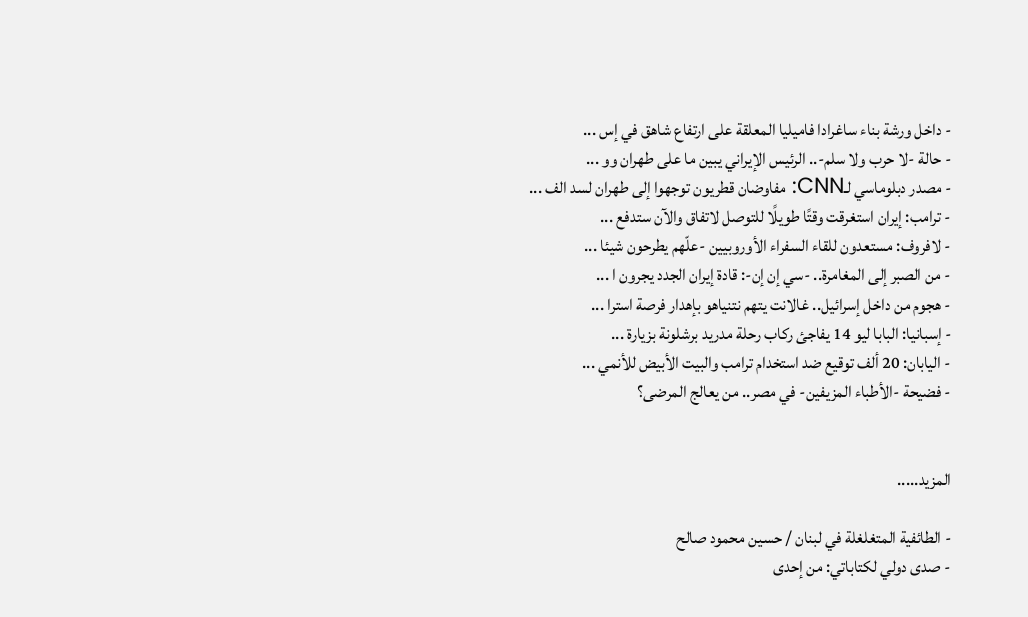- داخل ورشة بناء ساغرادا فاميليا المعلقة على ارتفاع شاهق في إس ...
- حالة -لا حرب ولا سلم-.. الرئيس الإيراني يبين ما على طهران وو ...
- مصدر دبلوماسي لـCNN: مفاوضان قطريون توجهوا إلى طهران لسد الف ...
- ترامب: إيران استغرقت وقتًا طويلًا للتوصل لاتفاق والآن ستدفع ...
- لافروف: مستعدون للقاء السفراء الأوروبيين -علّهم يطرحون شيئا ...
- من الصبر إلى المغامرة.. -سي إن إن-: قادة إيران الجدد يجرون ا ...
- هجوم من داخل إسرائيل.. غالانت يتهم نتنياهو بإهدار فرصة استرا ...
- إسبانيا: البابا ليو 14 يفاجئ ركاب رحلة مدريد برشلونة بزيارة ...
- اليابان: 20 ألف توقيع ضد استخدام ترامب والبيت الأبيض للأنمي ...
- فضيحة -الأطباء المزيفين- في مصر.. من يعالج المرضى؟


المزيد.....

- الطائفية المتغلغلة في لبنان / حسين محمود صالح
- صدى دولي لكتاباتي: من إحدى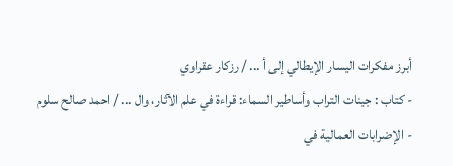أبرز مفكرات اليسار الإيطالي إلى أ ... / رزكار عقراوي
- كتاب : جينات التراب وأساطير السماء: قراءة في علم الآثار، وال ... / احمد صالح سلوم
- الإضرابات العمالية في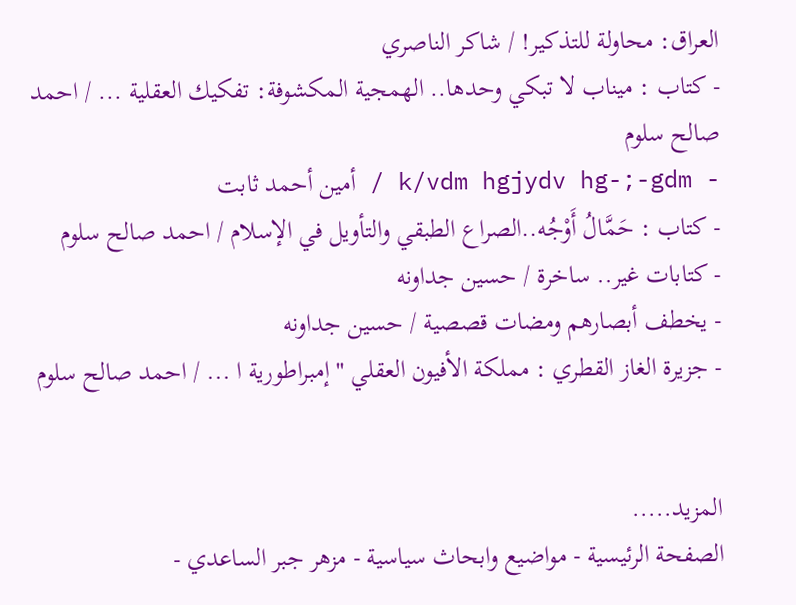العراق: محاولة للتذكير! / شاكر الناصري
- كتاب : ميناب لا تبكي وحدها.. الهمجية المكشوفة: تفكيك العقلية ... / احمد صالح سلوم
- k/vdm hgjydv hg-;-gdm / أمين أحمد ثابت
- كتاب : حَمَّالُ أَوْجُه..الصراع الطبقي والتأويل في الإسلام / احمد صالح سلوم
- كتابات غير.. ساخرة / حسين جداونه
- يخطف أبصارهم ومضات قصصية / حسين جداونه
- جزيرة الغاز القطري : مملكة الأفيون العقلي " إمبراطورية ا ... / احمد صالح سلوم


المزيد.....
الصفحة الرئيسية - مواضيع وابحاث سياسية - مزهر جبر الساعدي -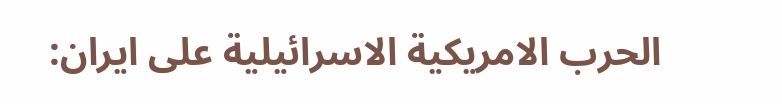الحرب الامريكية الاسرائيلية على ايران: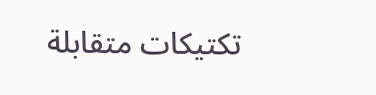تكتيكات متقابلة